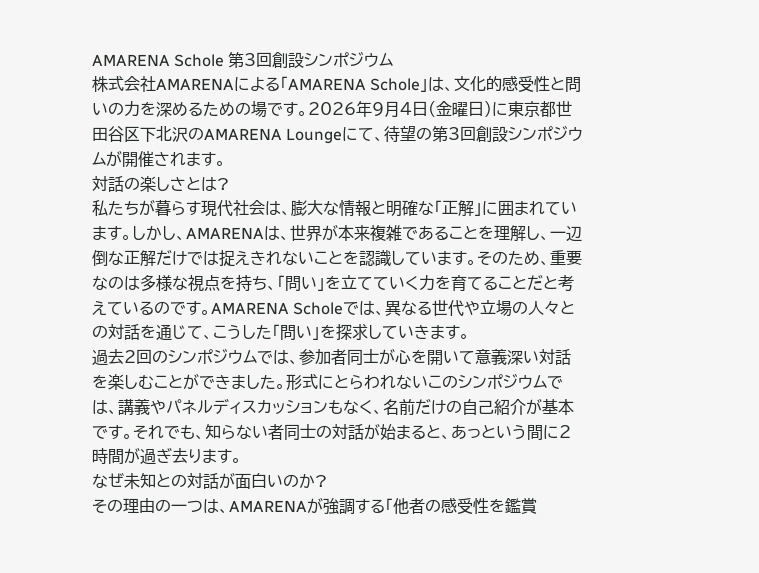AMARENA Schole 第3回創設シンポジウム
株式会社AMARENAによる「AMARENA Schole」は、文化的感受性と問いの力を深めるための場です。2026年9月4日(金曜日)に東京都世田谷区下北沢のAMARENA Loungeにて、待望の第3回創設シンポジウムが開催されます。
対話の楽しさとは?
私たちが暮らす現代社会は、膨大な情報と明確な「正解」に囲まれています。しかし、AMARENAは、世界が本来複雑であることを理解し、一辺倒な正解だけでは捉えきれないことを認識しています。そのため、重要なのは多様な視点を持ち、「問い」を立てていく力を育てることだと考えているのです。AMARENA Scholeでは、異なる世代や立場の人々との対話を通じて、こうした「問い」を探求していきます。
過去2回のシンポジウムでは、参加者同士が心を開いて意義深い対話を楽しむことができました。形式にとらわれないこのシンポジウムでは、講義やパネルディスカッションもなく、名前だけの自己紹介が基本です。それでも、知らない者同士の対話が始まると、あっという間に2時間が過ぎ去ります。
なぜ未知との対話が面白いのか?
その理由の一つは、AMARENAが強調する「他者の感受性を鑑賞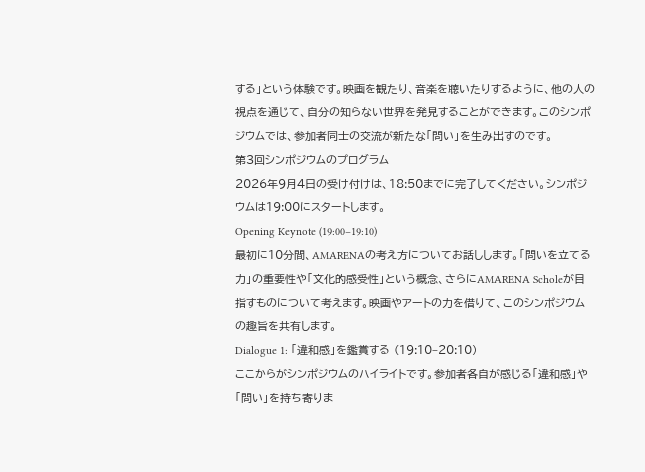する」という体験です。映画を観たり、音楽を聴いたりするように、他の人の視点を通じて、自分の知らない世界を発見することができます。このシンポジウムでは、参加者同士の交流が新たな「問い」を生み出すのです。
第3回シンポジウムのプログラム
2026年9月4日の受け付けは、18:50までに完了してください。シンポジウムは19:00にスタートします。
Opening Keynote (19:00–19:10)
最初に10分間、AMARENAの考え方についてお話しします。「問いを立てる力」の重要性や「文化的感受性」という概念、さらにAMARENA Scholeが目指すものについて考えます。映画やアートの力を借りて、このシンポジウムの趣旨を共有します。
Dialogue 1: 「違和感」を鑑賞する (19:10–20:10)
ここからがシンポジウムのハイライトです。参加者各自が感じる「違和感」や「問い」を持ち寄りま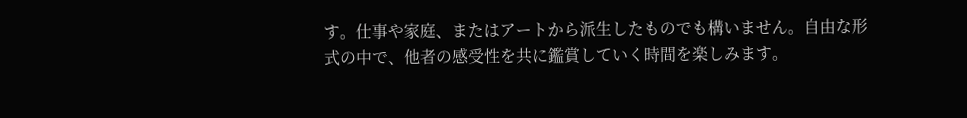す。仕事や家庭、またはアートから派生したものでも構いません。自由な形式の中で、他者の感受性を共に鑑賞していく時間を楽しみます。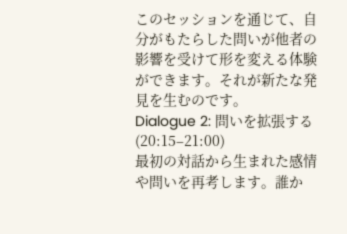このセッションを通じて、自分がもたらした問いが他者の影響を受けて形を変える体験ができます。それが新たな発見を生むのです。
Dialogue 2: 問いを拡張する (20:15–21:00)
最初の対話から生まれた感情や問いを再考します。誰か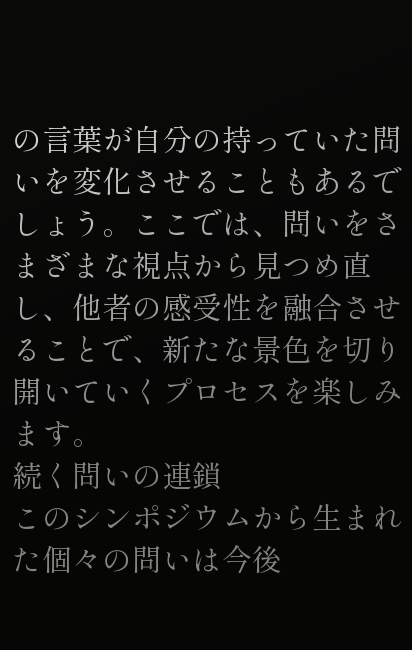の言葉が自分の持っていた問いを変化させることもあるでしょう。ここでは、問いをさまざまな視点から見つめ直し、他者の感受性を融合させることで、新たな景色を切り開いていくプロセスを楽しみます。
続く問いの連鎖
このシンポジウムから生まれた個々の問いは今後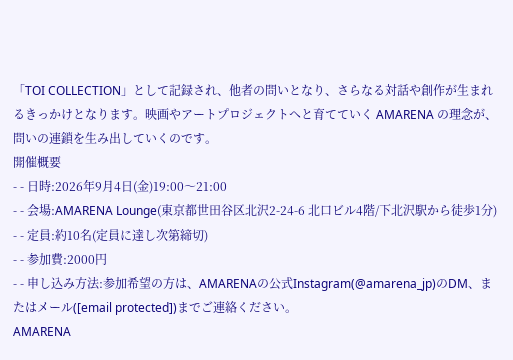「TOI COLLECTION」として記録され、他者の問いとなり、さらなる対話や創作が生まれるきっかけとなります。映画やアートプロジェクトへと育てていく AMARENA の理念が、問いの連鎖を生み出していくのです。
開催概要
- - 日時:2026年9月4日(金)19:00〜21:00
- - 会場:AMARENA Lounge(東京都世田谷区北沢2-24-6 北口ビル4階/下北沢駅から徒歩1分)
- - 定員:約10名(定員に達し次第締切)
- - 参加費:2000円
- - 申し込み方法:参加希望の方は、AMARENAの公式Instagram(@amarena_jp)のDM、またはメール([email protected])までご連絡ください。
AMARENA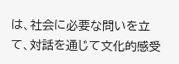は、社会に必要な問いを立て、対話を通じて文化的感受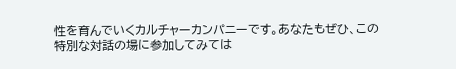性を育んでいくカルチャーカンパニーです。あなたもぜひ、この特別な対話の場に参加してみては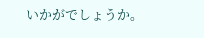いかがでしょうか。